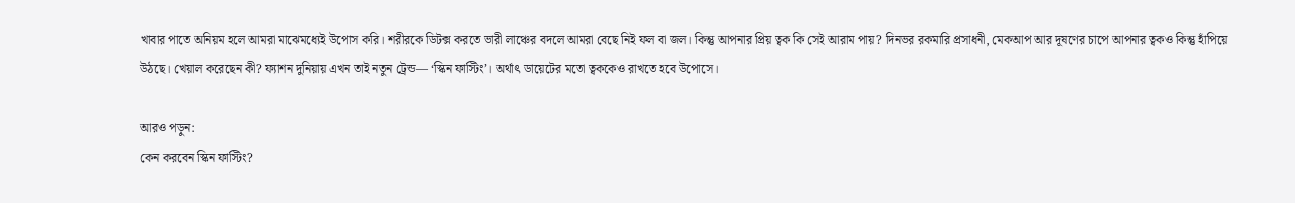খাবার পাতে অনিয়ম হলে আমরা মাঝেমধ্যেই উপোস করি। শরীরকে ডিটক্স করতে ভারী লাঞ্চের বদলে আমরা বেছে নিই ফল বা জল। কিন্তু আপনার প্রিয় ত্বক কি সেই আরাম পায়? দিনভর রকমারি প্রসাধনী, মেকআপ আর দূষণের চাপে আপনার ত্বকও কিন্তু হাঁপিয়ে উঠছে। খেয়াল করেছেন কী? ফ্যাশন দুনিয়ায় এখন তাই নতুন ট্রেন্ড— ‘স্কিন ফাস্টিং’। অর্থাৎ ডায়েটের মতো ত্বককেও রাখতে হবে উপোসে।

আরও পড়ুন:
কেন করবেন স্কিন ফাস্টিং?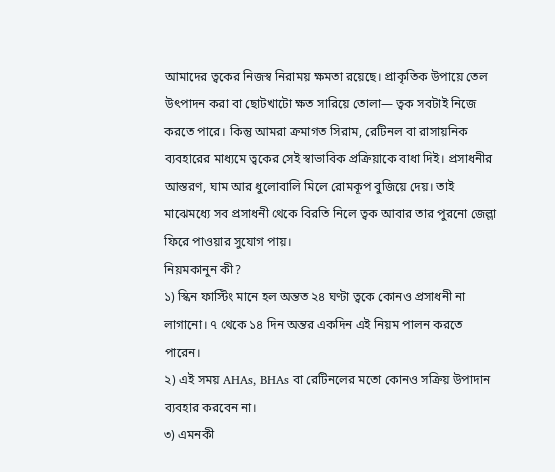আমাদের ত্বকের নিজস্ব নিরাময় ক্ষমতা রয়েছে। প্রাকৃতিক উপায়ে তেল উৎপাদন করা বা ছোটখাটো ক্ষত সারিয়ে তোলা— ত্বক সবটাই নিজে করতে পারে। কিন্তু আমরা ক্রমাগত সিরাম, রেটিনল বা রাসায়নিক ব্যবহারের মাধ্যমে ত্বকের সেই স্বাভাবিক প্রক্রিয়াকে বাধা দিই। প্রসাধনীর আস্তরণ, ঘাম আর ধুলোবালি মিলে রোমকূপ বুজিয়ে দেয়। তাই মাঝেমধ্যে সব প্রসাধনী থেকে বিরতি নিলে ত্বক আবার তার পুরনো জেল্লা ফিরে পাওয়ার সুযোগ পায়।
নিয়মকানুন কী?
১) স্কিন ফাস্টিং মানে হল অন্তত ২৪ ঘণ্টা ত্বকে কোনও প্রসাধনী না লাগানো। ৭ থেকে ১৪ দিন অন্তর একদিন এই নিয়ম পালন করতে পারেন।
২) এই সময় AHAs, BHAs বা রেটিনলের মতো কোনও সক্রিয় উপাদান ব্যবহার করবেন না।
৩) এমনকী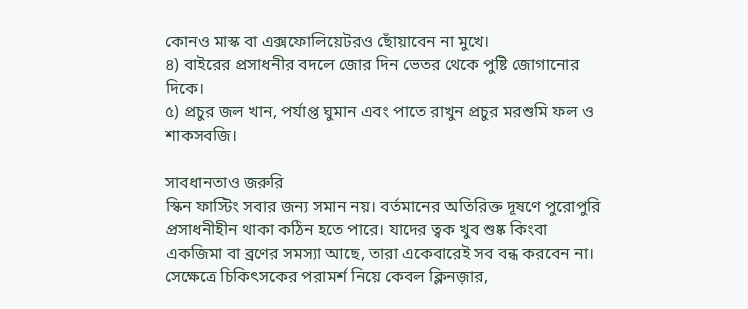কোনও মাস্ক বা এক্সফোলিয়েটরও ছোঁয়াবেন না মুখে।
৪) বাইরের প্রসাধনীর বদলে জোর দিন ভেতর থেকে পুষ্টি জোগানোর দিকে।
৫) প্রচুর জল খান, পর্যাপ্ত ঘুমান এবং পাতে রাখুন প্রচুর মরশুমি ফল ও শাকসবজি।

সাবধানতাও জরুরি
স্কিন ফাস্টিং সবার জন্য সমান নয়। বর্তমানের অতিরিক্ত দূষণে পুরোপুরি প্রসাধনীহীন থাকা কঠিন হতে পারে। যাদের ত্বক খুব শুষ্ক কিংবা একজিমা বা ব্রণের সমস্যা আছে, তারা একেবারেই সব বন্ধ করবেন না। সেক্ষেত্রে চিকিৎসকের পরামর্শ নিয়ে কেবল ক্লিনজ়ার,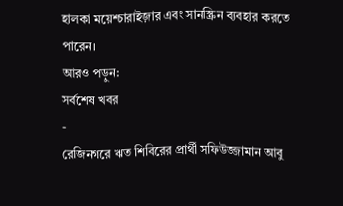হালকা ময়েশ্চারাইজ়ার এবং সানস্ক্রিন ব্যবহার করতে পারেন।
আরও পড়ুন:
সর্বশেষ খবর
-
রেজিনগরে ঋত শিবিরের প্রার্থী সফিউজ্জামান আবু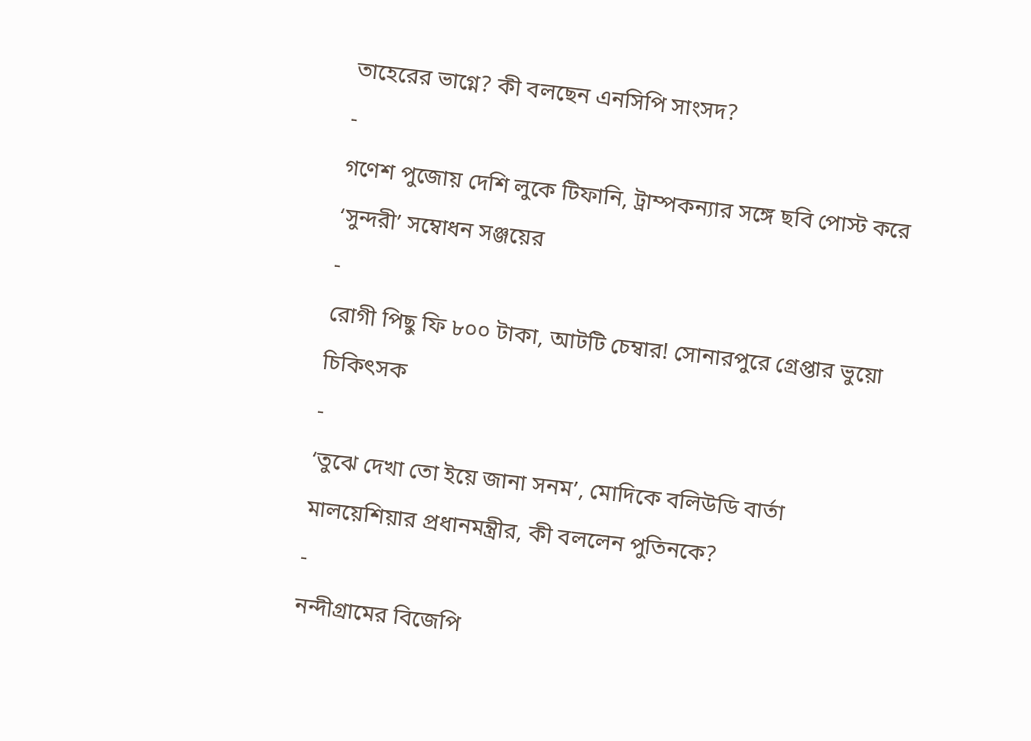তাহেরের ভাগ্নে? কী বলছেন এনসিপি সাংসদ?
-
গণেশ পুজোয় দেশি লুকে টিফানি, ট্রাম্পকন্যার সঙ্গে ছবি পোস্ট করে ‘সুন্দরী’ সম্বোধন সঞ্জয়ের
-
রোগী পিছু ফি ৮০০ টাকা, আটটি চেম্বার! সোনারপুরে গ্রেপ্তার ভুয়ো চিকিৎসক
-
‘তুঝে দেখা তো ইয়ে জানা সনম’, মোদিকে বলিউডি বার্তা মালয়েশিয়ার প্রধানমন্ত্রীর, কী বললেন পুতিনকে?
-
নন্দীগ্রামের বিজেপি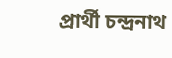প্রার্থী চন্দ্রনাথ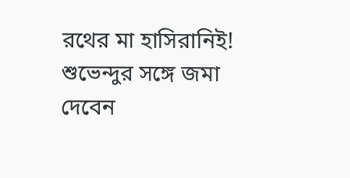রথের মা হাসিরানিই! শুভেন্দুর সঙ্গে জমা দেবেন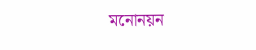মনোনয়ন